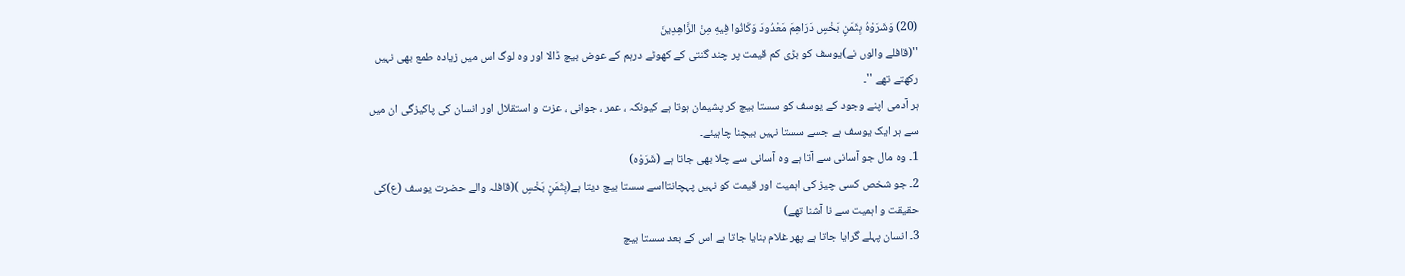(20) وَشَرَوْهُ بِثَمَنٍ بَخْسٍ دَرَاهِمَ مَعْدُودَ وَکَانُوا فِیهِ مِنْ الزَّاهِدِینَ
''(قافلے والوں نے)یوسف کو بڑی کم قیمت پر چند گنتی کے کھوٹے درہم کے عوض بیچ ڈالا اور وہ لوگ اس میں زیادہ طمع بھی نہیں رکھتے تھے ''۔
ہر آدمی اپنے وجود کے یوسف کو سستا بیچ کر پشیمان ہوتا ہے کیونکہ ، عمر ، جوانی ، عزت و استقلال اور انسان کی پاکیزگی ان میں سے ہر ایک یوسف ہے جسے سستا نہیں بیچنا چاہیئے۔
1۔ وہ مال جو آسانی سے آتا ہے وہ آسانی سے چلا بھی جاتا ہے (شَرَوْه)
2۔ جو شخص کسی چیز کی اہمیت اور قیمت کو نہیں پہچانتااسے سستا بیچ دیتا ہے(بِثَمَنٍ بَخْسٍ )(قافلہ والے حضرت یوسف (ع)کی حقیقت و اہمیت سے نا آشنا تھے)
3۔ انسان پہلے گرایا جاتا ہے پھر غلام بنایا جاتا ہے اس کے بعد سستا بیچ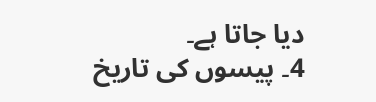دیا جاتا ہے۔
4۔ پیسوں کی تاریخ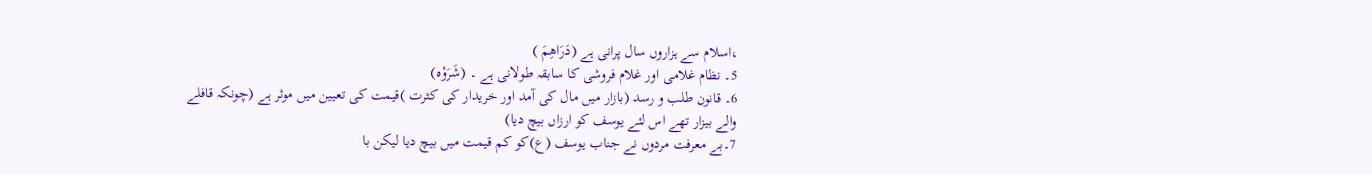،اسلام سے ہزاروں سال پرانی ہے (دَرَاهِمَ )
5۔ نظام غلامی اور غلام فروشی کا سابقہ طولانی ہے ۔ (شَرَوْه)
6۔ قانون طلب و رسد (بازار میں مال کی آمد اور خریدار کی کثرت )قیمت کی تعیین میں موثر ہے (چونکہ قافلے والے بیزار تھے اس لئے یوسف کو ارزاں بیچ دیا)
7۔بے معرفت مردوں نے جناب یوسف (ع)کو کم قیمت میں بیچ دیا لیکن با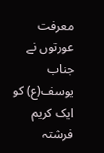معرفت عورتوں نے جناب یوسف(ع) کو ایک کریم فرشتہ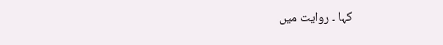کہا ۔ روایت میں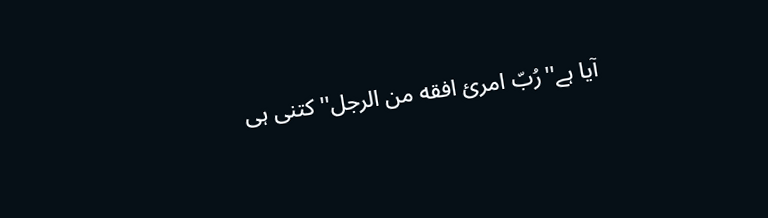آیا ہے''رُبّ امرئ افقه من الرجل'' کتنی ہی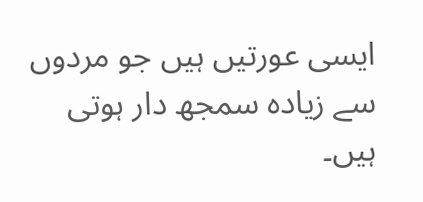ایسی عورتیں ہیں جو مردوں سے زیادہ سمجھ دار ہوتی ہیں۔